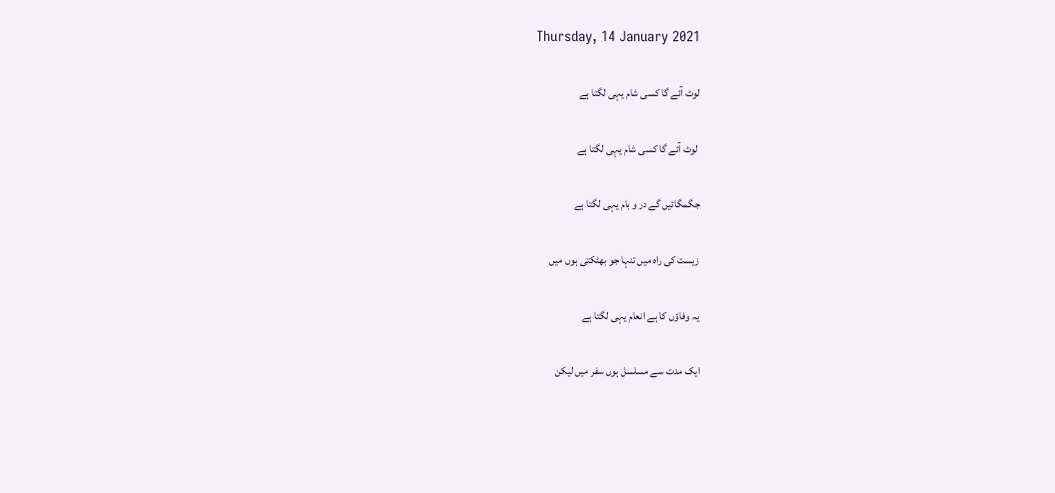Thursday, 14 January 2021

لوٹ آئے گا کسی شام یہی لگتا ہے

 لوٹ آئے گا کسی شام یہی لگتا ہے

جگمگائیں گے در و بام یہی لگتا ہے

زیست کی راہ میں تنہا جو بھٹکتی ہوں میں

یہ وفاؤں کا ہے انعام یہی لگتا ہے

ایک مدت سے مسلسل ہوں سفر میں لیکن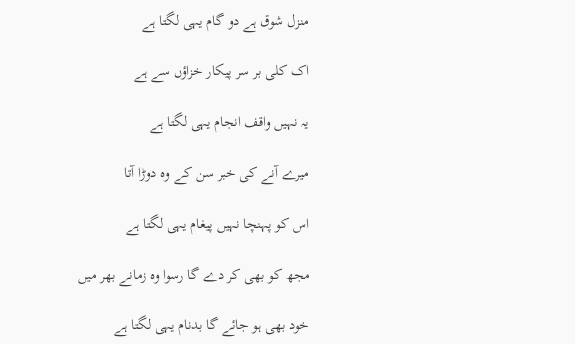منزل شوق ہے دو گام یہی لگتا ہے

اک کلی بر سر پیکار خزاؤں سے ہے

یہ نہیں واقف انجام یہی لگتا ہے

میرے آنے کی خبر سن کے وہ دوڑا آتا

اس کو پہنچا نہیں پیغام یہی لگتا ہے

مجھ کو بھی کر دے گا رسوا وہ زمانے بھر میں

خود بھی ہو جائے گا بدنام یہی لگتا ہے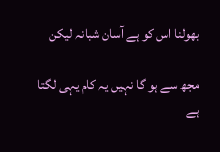بھولنا اس کو ہے آسان شبانہ لیکن

مجھ سے ہو گا نہیں یہ کام یہی لگتا ہے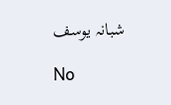شبانہ یوسف

No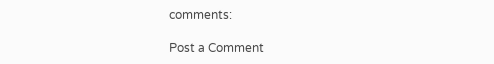comments:

Post a Comment